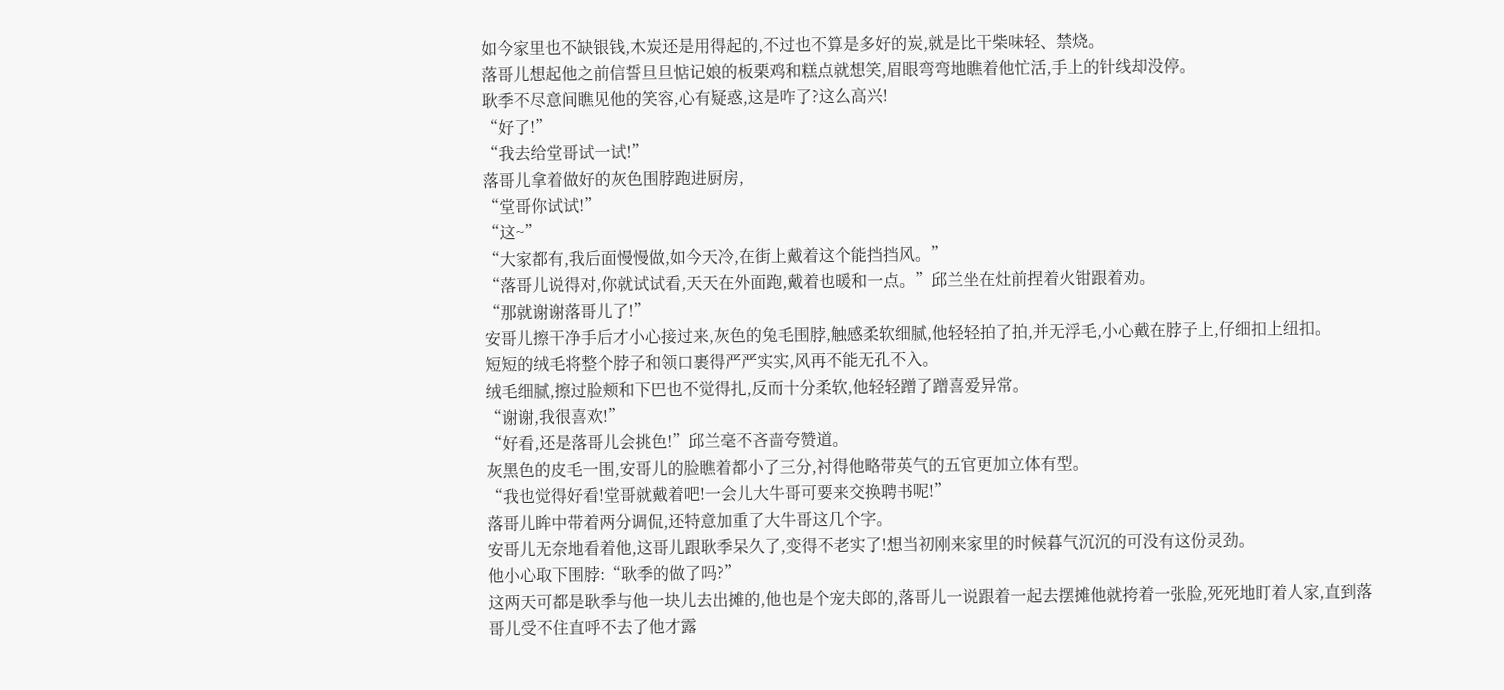如今家里也不缺银钱,木炭还是用得起的,不过也不算是多好的炭,就是比干柴味轻、禁烧。
落哥儿想起他之前信誓旦旦惦记娘的板栗鸡和糕点就想笑,眉眼弯弯地瞧着他忙活,手上的针线却没停。
耿季不尽意间瞧见他的笑容,心有疑惑,这是咋了?这么高兴!
“好了!”
“我去给堂哥试一试!”
落哥儿拿着做好的灰色围脖跑进厨房,
“堂哥你试试!”
“这~”
“大家都有,我后面慢慢做,如今天冷,在街上戴着这个能挡挡风。”
“落哥儿说得对,你就试试看,天天在外面跑,戴着也暖和一点。”邱兰坐在灶前捏着火钳跟着劝。
“那就谢谢落哥儿了!”
安哥儿擦干净手后才小心接过来,灰色的兔毛围脖,触感柔软细腻,他轻轻拍了拍,并无浮毛,小心戴在脖子上,仔细扣上纽扣。
短短的绒毛将整个脖子和领口裹得严严实实,风再不能无孔不入。
绒毛细腻,擦过脸颊和下巴也不觉得扎,反而十分柔软,他轻轻蹭了蹭喜爱异常。
“谢谢,我很喜欢!”
“好看,还是落哥儿会挑色!”邱兰毫不吝啬夸赞道。
灰黑色的皮毛一围,安哥儿的脸瞧着都小了三分,衬得他略带英气的五官更加立体有型。
“我也觉得好看!堂哥就戴着吧!一会儿大牛哥可要来交换聘书呢!”
落哥儿眸中带着两分调侃,还特意加重了大牛哥这几个字。
安哥儿无奈地看着他,这哥儿跟耿季呆久了,变得不老实了!想当初刚来家里的时候暮气沉沉的可没有这份灵劲。
他小心取下围脖:“耿季的做了吗?”
这两天可都是耿季与他一块儿去出摊的,他也是个宠夫郎的,落哥儿一说跟着一起去摆摊他就挎着一张脸,死死地盯着人家,直到落哥儿受不住直呼不去了他才露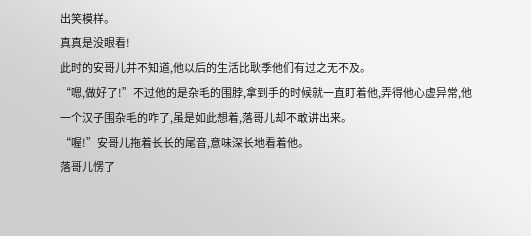出笑模样。
真真是没眼看!
此时的安哥儿并不知道,他以后的生活比耿季他们有过之无不及。
“嗯,做好了!”不过他的是杂毛的围脖,拿到手的时候就一直盯着他,弄得他心虚异常,他一个汉子围杂毛的咋了,虽是如此想着,落哥儿却不敢讲出来。
“喔!”安哥儿拖着长长的尾音,意味深长地看着他。
落哥儿愣了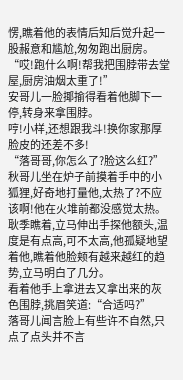愣,瞧着他的表情后知后觉升起一股赧意和尴尬,匆匆跑出厨房。
“哎!跑什么啊!帮我把围脖带去堂屋,厨房油烟太重了!”
安哥儿一脸揶揄得看着他脚下一停,转身来拿围脖。
哼!小样,还想跟我斗!换你家那厚脸皮的还差不多!
“落哥哥,你怎么了?脸这么红?”
秋哥儿坐在炉子前摸着手中的小狐狸,好奇地打量他,太热了?不应该啊!他在火堆前都没感觉太热。
耿季瞧着,立马伸出手探他额头,温度是有点高,可不太高,他孤疑地望着他,瞧着他脸颊有越来越红的趋势,立马明白了几分。
看着他手上拿进去又拿出来的灰色围脖,挑眉笑道:“合适吗?”
落哥儿闻言脸上有些许不自然,只点了点头并不言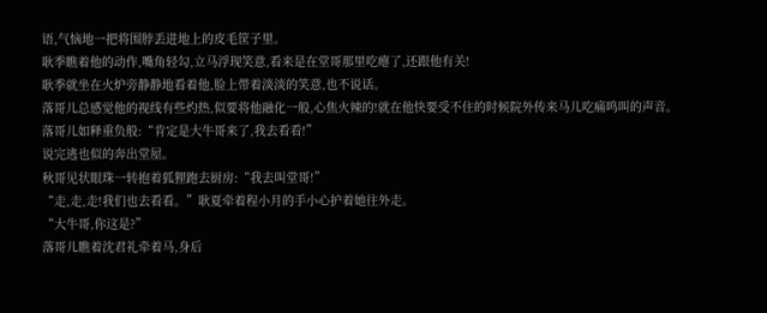语,气恼地一把将围脖丢进地上的皮毛筐子里。
耿季瞧着他的动作,嘴角轻勾,立马浮现笑意,看来是在堂哥那里吃瘪了,还跟他有关!
耿季就坐在火炉旁静静地看着他,脸上带着淡淡的笑意,也不说话。
落哥儿总感觉他的视线有些灼热,似要将他融化一般,心焦火辣的!就在他快要受不住的时候院外传来马儿吃痛鸣叫的声音。
落哥儿如释重负般:“肯定是大牛哥来了,我去看看!”
说完逃也似的奔出堂屋。
秋哥见状眼珠一转抱着狐狸跑去厨房:“我去叫堂哥!”
“走,走,走!我们也去看看。”耿夏牵着程小月的手小心护着她往外走。
“大牛哥,你这是?”
落哥儿瞧着沈君礼牵着马,身后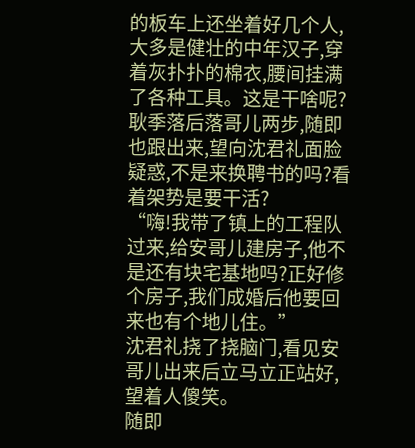的板车上还坐着好几个人,大多是健壮的中年汉子,穿着灰扑扑的棉衣,腰间挂满了各种工具。这是干啥呢?
耿季落后落哥儿两步,随即也跟出来,望向沈君礼面脸疑惑,不是来换聘书的吗?看着架势是要干活?
“嗨!我带了镇上的工程队过来,给安哥儿建房子,他不是还有块宅基地吗?正好修个房子,我们成婚后他要回来也有个地儿住。”
沈君礼挠了挠脑门,看见安哥儿出来后立马立正站好,望着人傻笑。
随即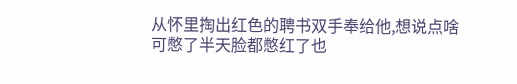从怀里掏出红色的聘书双手奉给他,想说点啥可憋了半天脸都憋红了也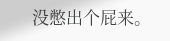没憋出个屁来。